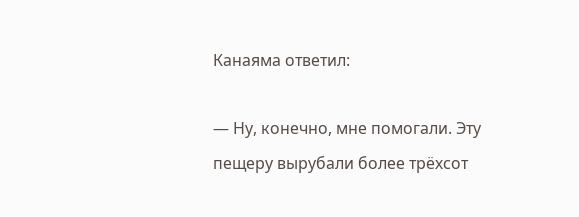Канаяма ответил:

— Ну, конечно, мне помогали. Эту пещеру вырубали более трёхсот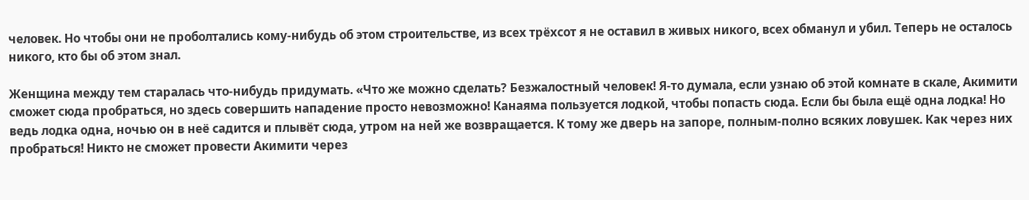человек. Но чтобы они не проболтались кому-нибудь об этом строительстве, из всех трёхсот я не оставил в живых никого, всех обманул и убил. Теперь не осталось никого, кто бы об этом знал.

Женщина между тем старалась что-нибудь придумать. «Что же можно сделать? Безжалостный человек! Я-то думала, если узнаю об этой комнате в скале, Акимити сможет сюда пробраться, но здесь совершить нападение просто невозможно! Канаяма пользуется лодкой, чтобы попасть сюда. Если бы была ещё одна лодка! Но ведь лодка одна, ночью он в неё садится и плывёт сюда, утром на ней же возвращается. К тому же дверь на запоре, полным-полно всяких ловушек. Как через них пробраться! Никто не сможет провести Акимити через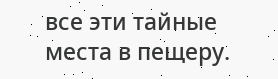все эти тайные места в пещеру.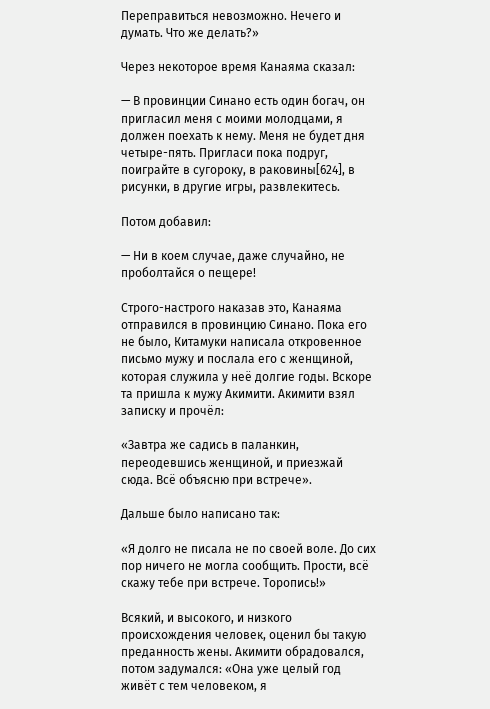Переправиться невозможно. Нечего и думать. Что же делать?»

Через некоторое время Канаяма сказал:

— В провинции Синано есть один богач, он пригласил меня с моими молодцами, я должен поехать к нему. Меня не будет дня четыре-пять. Пригласи пока подруг, поиграйте в сугороку, в раковины[624], в рисунки, в другие игры, развлекитесь.

Потом добавил:

— Ни в коем случае, даже случайно, не проболтайся о пещере!

Строго-настрого наказав это, Канаяма отправился в провинцию Синано. Пока его не было, Китамуки написала откровенное письмо мужу и послала его с женщиной, которая служила у неё долгие годы. Вскоре та пришла к мужу Акимити. Акимити взял записку и прочёл:

«Завтра же садись в паланкин, переодевшись женщиной, и приезжай сюда. Всё объясню при встрече».

Дальше было написано так:

«Я долго не писала не по своей воле. До сих пор ничего не могла сообщить. Прости, всё скажу тебе при встрече. Торопись!»

Всякий, и высокого, и низкого происхождения человек, оценил бы такую преданность жены. Акимити обрадовался, потом задумался: «Она уже целый год живёт с тем человеком, я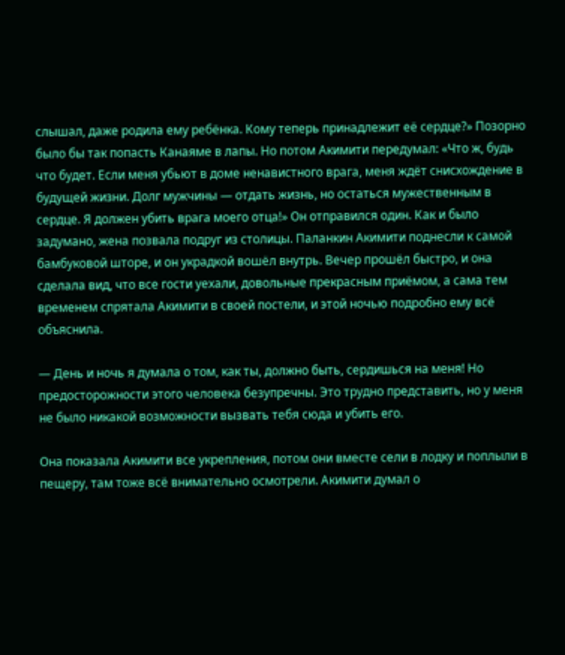слышал, даже родила ему ребёнка. Кому теперь принадлежит её сердце?» Позорно было бы так попасть Канаяме в лапы. Но потом Акимити передумал: «Что ж, будь что будет. Если меня убьют в доме ненавистного врага, меня ждёт снисхождение в будущей жизни. Долг мужчины — отдать жизнь, но остаться мужественным в сердце. Я должен убить врага моего отца!» Он отправился один. Как и было задумано, жена позвала подруг из столицы. Паланкин Акимити поднесли к самой бамбуковой шторе, и он украдкой вошёл внутрь. Вечер прошёл быстро, и она сделала вид, что все гости уехали, довольные прекрасным приёмом, а сама тем временем спрятала Акимити в своей постели, и этой ночью подробно ему всё объяснила.

— День и ночь я думала о том, как ты, должно быть, сердишься на меня! Но предосторожности этого человека безупречны. Это трудно представить, но у меня не было никакой возможности вызвать тебя сюда и убить его.

Она показала Акимити все укрепления, потом они вместе сели в лодку и поплыли в пещеру, там тоже всё внимательно осмотрели. Акимити думал о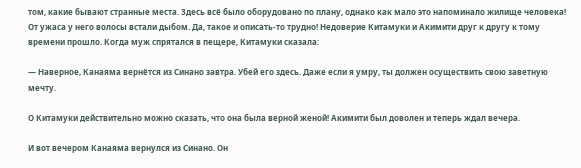том, какие бывают странные места. Здесь всё было оборудовано по плану, однако как мало это напоминало жилище человека! От ужаса у него волосы встали дыбом. Да, такое и описать-то трудно! Недоверие Китамуки и Акимити друг к другу к тому времени прошло. Когда муж спрятался в пещере, Китамуки сказала:

— Наверное, Канаяма вернётся из Синано завтра. Убей его здесь. Даже если я умру, ты должен осуществить свою заветную мечту.

О Китамуки действительно можно сказать, что она была верной женой! Акимити был доволен и теперь ждал вечера.

И вот вечером Канаяма вернулся из Синано. Он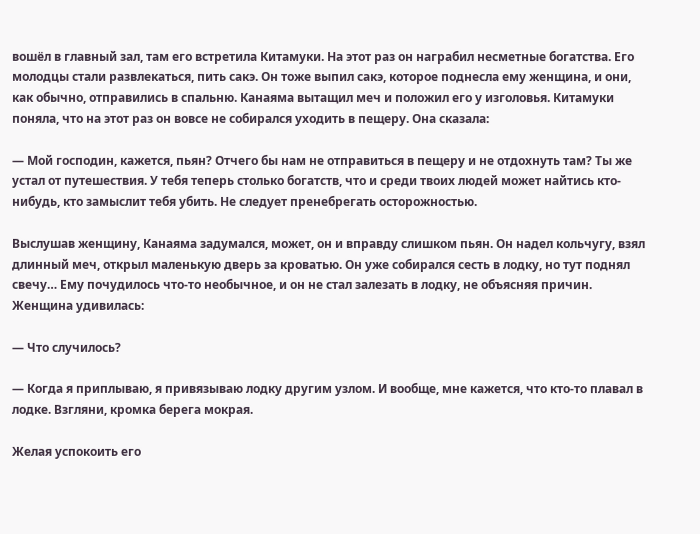вошёл в главный зал, там его встретила Китамуки. На этот раз он награбил несметные богатства. Его молодцы стали развлекаться, пить сакэ. Он тоже выпил сакэ, которое поднесла ему женщина, и они, как обычно, отправились в спальню. Канаяма вытащил меч и положил его у изголовья. Китамуки поняла, что на этот раз он вовсе не собирался уходить в пещеру. Она сказала:

— Мой господин, кажется, пьян? Отчего бы нам не отправиться в пещеру и не отдохнуть там? Ты же устал от путешествия. У тебя теперь столько богатств, что и среди твоих людей может найтись кто-нибудь, кто замыслит тебя убить. Не следует пренебрегать осторожностью.

Выслушав женщину, Канаяма задумался, может, он и вправду слишком пьян. Он надел кольчугу, взял длинный меч, открыл маленькую дверь за кроватью. Он уже собирался сесть в лодку, но тут поднял свечу… Ему почудилось что-то необычное, и он не стал залезать в лодку, не объясняя причин. Женщина удивилась:

— Что случилось?

— Когда я приплываю, я привязываю лодку другим узлом. И вообще, мне кажется, что кто-то плавал в лодке. Взгляни, кромка берега мокрая.

Желая успокоить его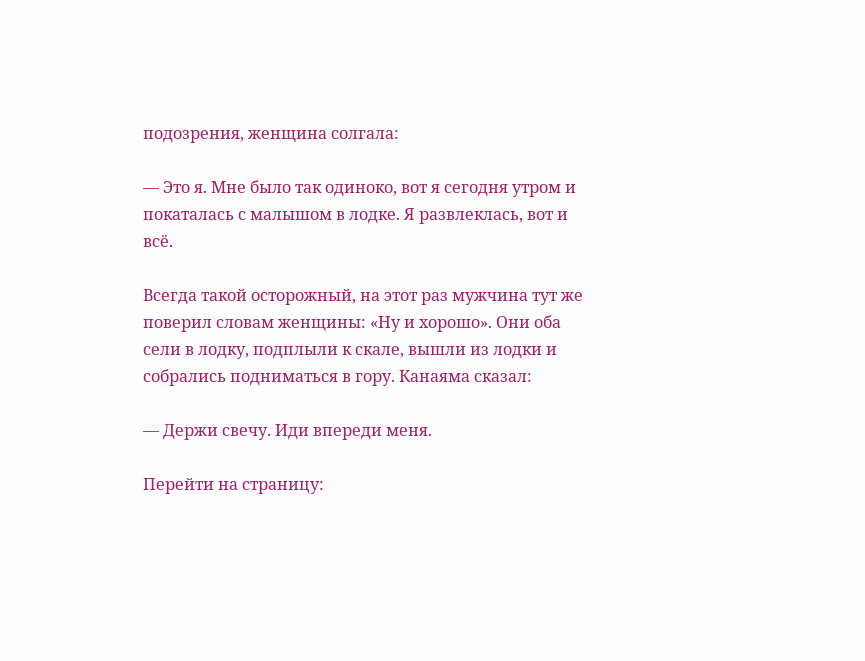подозрения, женщина солгала:

— Это я. Мне было так одиноко, вот я сегодня утром и покаталась с малышом в лодке. Я развлеклась, вот и всё.

Всегда такой осторожный, на этот раз мужчина тут же поверил словам женщины: «Ну и хорошо». Они оба сели в лодку, подплыли к скале, вышли из лодки и собрались подниматься в гору. Канаяма сказал:

— Держи свечу. Иди впереди меня.

Перейти на страницу: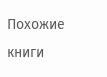Похожие книги